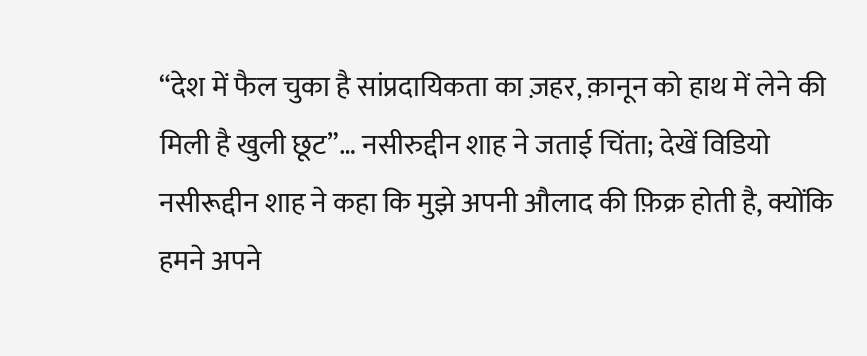“देश में फैल चुका है सांप्रदायिकता का ज़हर, क़ानून को हाथ में लेने की मिली है खुली छूट”… नसीरुद्दीन शाह ने जताई चिंता; देखें विडियो
नसीरूद्दीन शाह ने कहा कि मुझे अपनी औलाद की फ़िक्र होती है, क्योंकि हमने अपने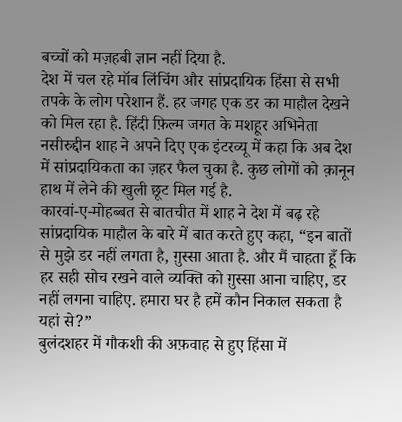बच्चों को मज़हबी ज्ञान नहीं दिया है.
देश में चल रहे मॉब लिंचिंग और सांप्रदायिक हिंसा से सभी तपके के लोग परेशान हैं. हर जगह एक डर का माहौल देखने को मिल रहा है. हिंदी फ़िल्म जगत के मशहूर अभिनेता नसीरुद्दीन शाह ने अपने दिए एक इंटरव्यू में कहा कि अब देश में सांप्रदायिकता का ज़हर फैल चुका है. कुछ लोगों को क़ानून हाथ में लेने की खुली छूट मिल गई है.
कारवां-ए-मोहब्बत से बातचीत में शाह ने देश में बढ़ रहे सांप्रदायिक माहौल के बारे में बात करते हुए कहा, “इन बातों से मुझे डर नहीं लगता है, ग़ुस्सा आता है. और मैं चाहता हूँ कि हर सही सोच रखने वाले व्यक्ति को ग़ुस्सा आना चाहिए, डर नहीं लगना चाहिए. हमारा घर है हमें कौन निकाल सकता है यहां से?”
बुलंदशहर में गौकशी की अफ़वाह से हुए हिंसा में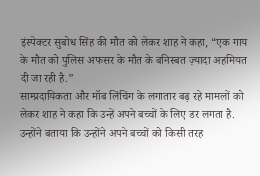इंस्पेक्टर सुबोध सिंह की मौत को लेकर शाह ने कहा, “एक गाय के मौत को पुलिस अफसर के मौत के बनिस्बत ज़्यादा अहमियत दी जा रही है.”
साम्प्रदायिकता और मॉब लिंचिंग के लगातार बढ़ रहे मामलों को लेकर शाह ने कहा कि उन्हें अपने बच्चों के लिए डर लगता है. उन्होंने बताया कि उन्होंने अपने बच्चों को किसी तरह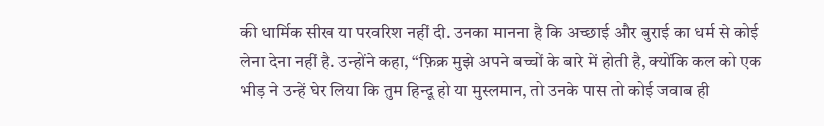की धार्मिक सीख या परवरिश नहीं दी. उनका मानना है कि अच्छाई और बुराई का धर्म से कोई लेना देना नहीं है. उन्होंने कहा, “फ़िक्र मुझे अपने बच्चों के बारे में होती है, क्योंकि कल को एक भीड़ ने उन्हें घेर लिया कि तुम हिन्दू हो या मुस्लमान, तो उनके पास तो कोई जवाब ही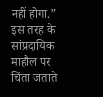नहीं होगा.”
इस तरह के सांप्रदायिक माहौल पर चिंता जताते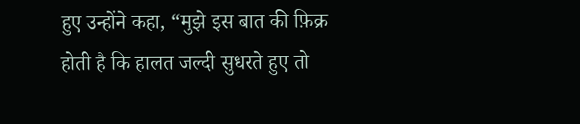हुए उन्होंने कहा, “मुझे इस बात की फ़िक्र होती है कि हालत जल्दी सुधरते हुए तो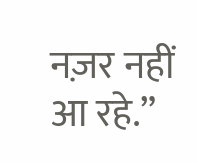नज़र नहीं आ रहे.”